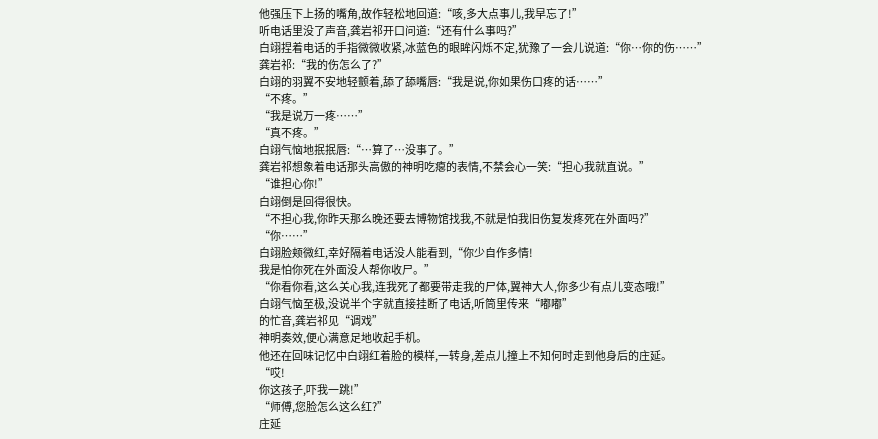他强压下上扬的嘴角,故作轻松地回道:“咳,多大点事儿,我早忘了!”
听电话里没了声音,龚岩祁开口问道:“还有什么事吗?”
白翊捏着电话的手指微微收紧,冰蓝色的眼眸闪烁不定,犹豫了一会儿说道:“你…你的伤……”
龚岩祁:“我的伤怎么了?”
白翊的羽翼不安地轻颤着,舔了舔嘴唇:“我是说,你如果伤口疼的话……”
“不疼。”
“我是说万一疼……”
“真不疼。”
白翊气恼地抿抿唇:“…算了…没事了。”
龚岩祁想象着电话那头高傲的神明吃瘪的表情,不禁会心一笑:“担心我就直说。”
“谁担心你!”
白翊倒是回得很快。
“不担心我,你昨天那么晚还要去博物馆找我,不就是怕我旧伤复发疼死在外面吗?”
“你……”
白翊脸颊微红,幸好隔着电话没人能看到,“你少自作多情!
我是怕你死在外面没人帮你收尸。”
“你看你看,这么关心我,连我死了都要带走我的尸体,翼神大人,你多少有点儿变态哦!”
白翊气恼至极,没说半个字就直接挂断了电话,听筒里传来“嘟嘟”
的忙音,龚岩祁见“调戏”
神明奏效,便心满意足地收起手机。
他还在回味记忆中白翊红着脸的模样,一转身,差点儿撞上不知何时走到他身后的庄延。
“哎!
你这孩子,吓我一跳!”
“师傅,您脸怎么这么红?”
庄延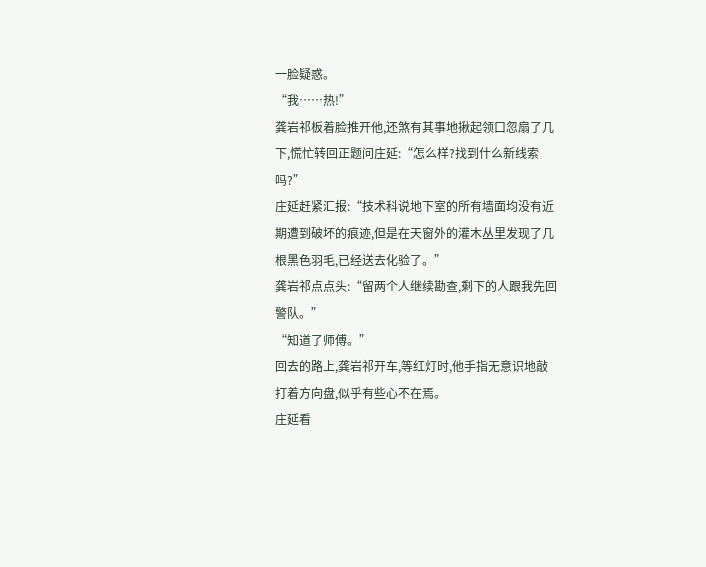一脸疑惑。
“我……热!”
龚岩祁板着脸推开他,还煞有其事地揪起领口忽扇了几下,慌忙转回正题问庄延:“怎么样?找到什么新线索吗?”
庄延赶紧汇报:“技术科说地下室的所有墙面均没有近期遭到破坏的痕迹,但是在天窗外的灌木丛里发现了几根黑色羽毛,已经送去化验了。”
龚岩祁点点头:“留两个人继续勘查,剩下的人跟我先回警队。”
“知道了师傅。”
回去的路上,龚岩祁开车,等红灯时,他手指无意识地敲打着方向盘,似乎有些心不在焉。
庄延看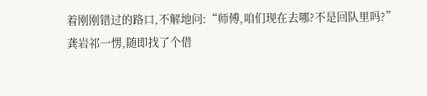着刚刚错过的路口,不解地问:“师傅,咱们现在去哪?不是回队里吗?”
龚岩祁一愣,随即找了个借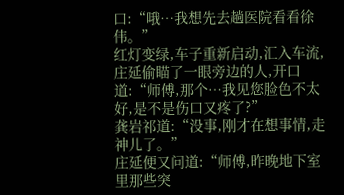口:“哦…我想先去趟医院看看徐伟。”
红灯变绿,车子重新启动,汇入车流,庄延偷瞄了一眼旁边的人,开口道:“师傅,那个…我见您脸色不太好,是不是伤口又疼了?”
龚岩祁道:“没事,刚才在想事情,走神儿了。”
庄延便又问道:“师傅,昨晚地下室里那些突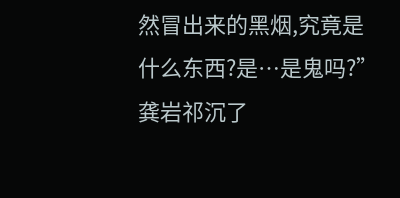然冒出来的黑烟,究竟是什么东西?是…是鬼吗?”
龚岩祁沉了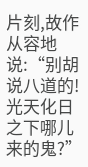片刻,故作从容地说:“别胡说八道的!
光天化日之下哪儿来的鬼?”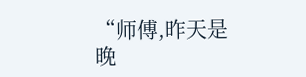“师傅,昨天是晚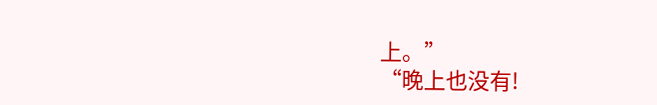上。”
“晚上也没有!